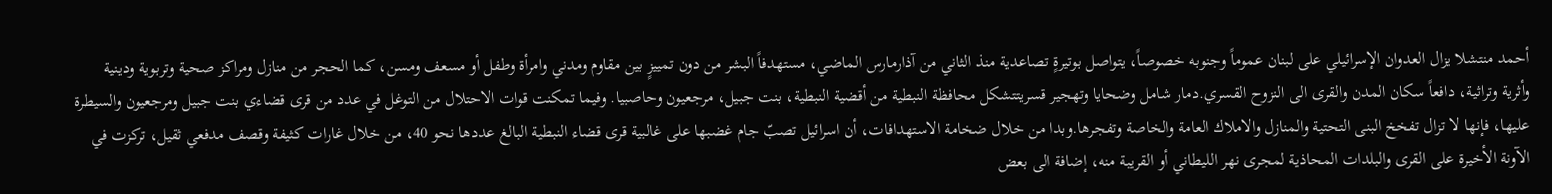أحمد منتشلا يزال العدوان الإسرائيلي على لبنان عموماً وجنوبه خصوصاً، يتواصل بوتيرةٍ تصاعدية منذ الثاني من آذارمارس الماضي، مستهدفاً البشر من دون تمييزٍ بين مقاوم ومدني وامرأة وطفل أو مسعف ومسن، كما الحجر من منازل ومراكز صحية وتربوية ودينية وأثرية وتراثية، دافعاً سكان المدن والقرى الى النزوح القسري.دمار شامل وضحايا وتهجير قسريتتشكل محافظة النبطية من أقضية النبطية، بنت جبيل، مرجعيون وحاصبيا. وفيما تمكنت قوات الاحتلال من التوغل في عدد من قرى قضاءي بنت جبيل ومرجعيون والسيطرة عليها، فإنها لا تزال تفخخ البنى التحتية والمنازل والاملاك العامة والخاصة وتفجرها.وبدا من خلال ضخامة الاستهدافات، أن اسرائيل تصبّ جام غضبها على غالبية قرى قضاء النبطية البالغ عددها نحو 40، من خلال غارات كثيفة وقصف مدفعي ثقيل، تركزت في الآونة الأخيرة على القرى والبلدات المحاذية لمجرى نهر الليطاني أو القريبة منه، إضافة الى بعض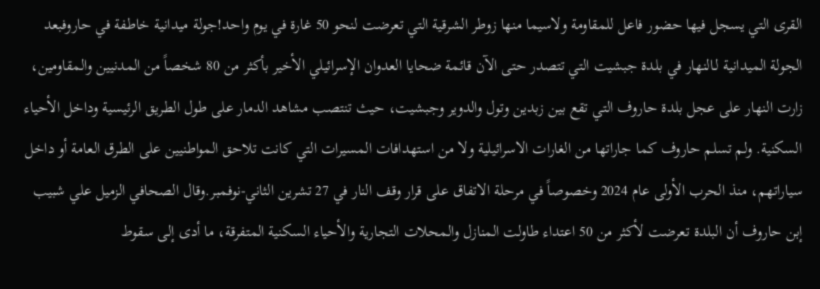القرى التي يسجل فيها حضور فاعل للمقاومة ولاسيما منها زوطر الشرقية التي تعرضت لنحو 50 غارة في يوم واحد!جولة ميدانية خاطفة في حاروفبعد الجولة الميدانية لـالنهار في بلدة جبشيت التي تتصدر حتى الآن قائمة ضحايا العدوان الإسرائيلي الأخير بأكثر من 80 شخصاً من المدنيين والمقاومين، زارت النهار على عجل بلدة حاروف التي تقع بين زبدين وتول والدوير وجبشيت، حيث تنتصب مشاهد الدمار على طول الطريق الرئيسية وداخل الأحياء السكنية. ولم تسلم حاروف كما جاراتها من الغارات الاسرائيلية ولا من استهدافات المسيرات التي كانت تلاحق المواطنيين على الطرق العامة أو داخل سياراتهم، منذ الحرب الأولى عام 2024 وخصوصاً في مرحلة الاتفاق على قرار وقف النار في 27 تشرين الثاني-نوفمبر.وقال الصحافي الزميل علي شبيب إبن حاروف أن البلدة تعرضت لأكثر من 50 اعتداء طاولت المنازل والمحلات التجارية والأحياء السكنية المتفرقة، ما أدى إلى سقوط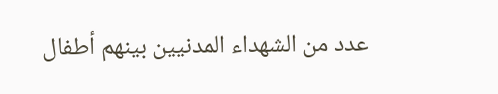عدد من الشهداء المدنيين بينهم أطفال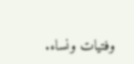وفتيات ونساء.